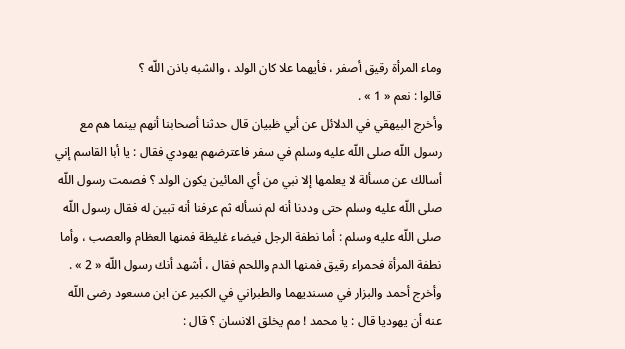وماء المرأة رقيق أصفر ، فأيهما علا كان الولد ، والشبه باذن اللّه ؟
قالوا : نعم « 1 » .
وأخرج البيهقي في الدلائل عن أبي ظبيان قال حدثنا أصحابنا أنهم بينما هم مع رسول اللّه صلى اللّه عليه وسلم في سفر فاعترضهم يهودي فقال : يا أبا القاسم إني أسالك عن مسألة لا يعلمها إلا نبي من أي المائين يكون الولد ؟ فصمت رسول اللّه صلى اللّه عليه وسلم حتى وددنا أنه لم نسأله ثم عرفنا أنه تبين له فقال رسول اللّه صلى اللّه عليه وسلم : أما نطفة الرجل فيضاء غليظة فمنها العظام والعصب ، وأما نطفة المرأة فحمراء رقيق فمنها الدم واللحم فقال ، أشهد أنك رسول اللّه « 2 » .
وأخرج أحمد والبزار في مسنديهما والطبراني في الكبير عن ابن مسعود رضى اللّه عنه أن يهوديا قال : يا محمد ! مم يخلق الانسان ؟ قال :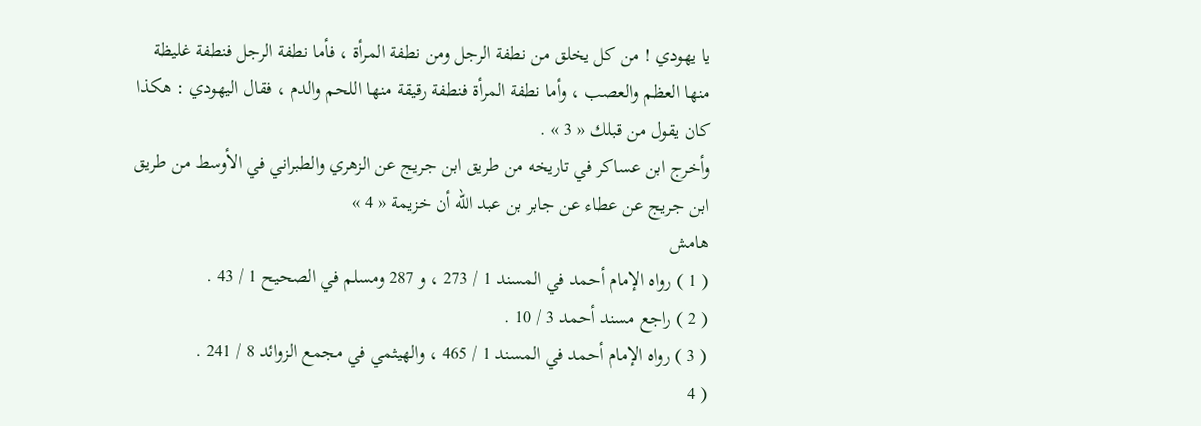يا يهودي ! من كل يخلق من نطفة الرجل ومن نطفة المرأة ، فأما نطفة الرجل فنطفة غليظة منها العظم والعصب ، وأما نطفة المرأة فنطفة رقيقة منها اللحم والدم ، فقال اليهودي : هكذا كان يقول من قبلك « 3 » .
وأخرج ابن عساكر في تاريخه من طريق ابن جريج عن الزهري والطبراني في الأوسط من طريق ابن جريج عن عطاء عن جابر بن عبد اللّه أن خزيمة « 4 »
هامش
( 1 ) رواه الإمام أحمد في المسند 1 / 273 ، و 287 ومسلم في الصحيح 1 / 43 .
( 2 ) راجع مسند أحمد 3 / 10 .
( 3 ) رواه الإمام أحمد في المسند 1 / 465 ، والهيثمي في مجمع الزوائد 8 / 241 .
( 4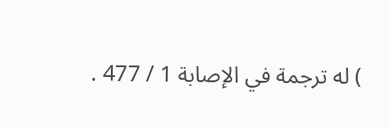) له ترجمة في الإصابة 1 / 477 .